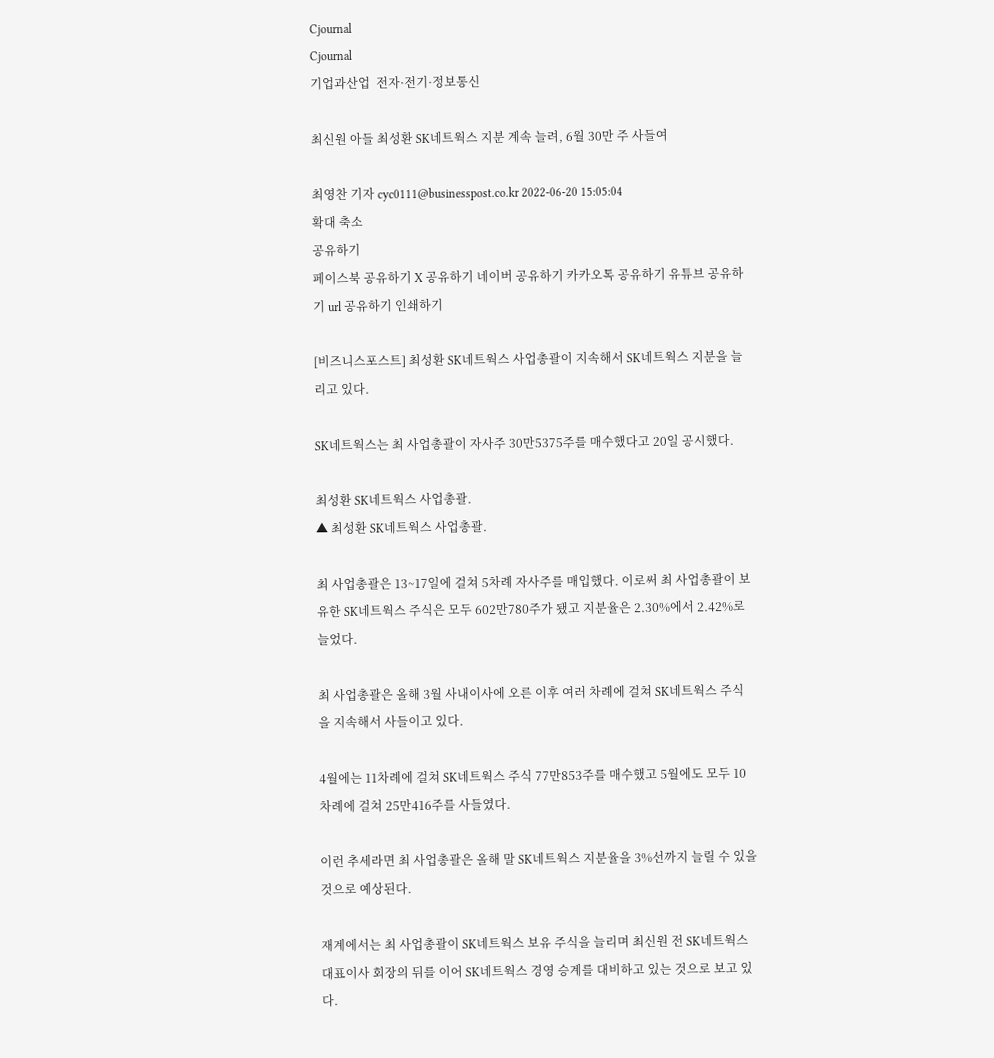Cjournal
Cjournal
기업과산업  전자·전기·정보통신

최신원 아들 최성환 SK네트웍스 지분 계속 늘려, 6월 30만 주 사들여

최영찬 기자 cyc0111@businesspost.co.kr 2022-06-20 15:05:04
확대 축소
공유하기
페이스북 공유하기 X 공유하기 네이버 공유하기 카카오톡 공유하기 유튜브 공유하기 url 공유하기 인쇄하기

[비즈니스포스트] 최성환 SK네트웍스 사업총괄이 지속해서 SK네트웍스 지분을 늘리고 있다.

SK네트웍스는 최 사업총괄이 자사주 30만5375주를 매수했다고 20일 공시했다.

최성환 SK네트웍스 사업총괄.
▲ 최성환 SK네트웍스 사업총괄.

최 사업총괄은 13~17일에 걸쳐 5차례 자사주를 매입했다. 이로써 최 사업총괄이 보유한 SK네트웍스 주식은 모두 602만780주가 됐고 지분율은 2.30%에서 2.42%로 늘었다.

최 사업총괄은 올해 3월 사내이사에 오른 이후 여러 차례에 걸쳐 SK네트웍스 주식을 지속해서 사들이고 있다.

4월에는 11차례에 걸쳐 SK네트웍스 주식 77만853주를 매수했고 5월에도 모두 10차례에 걸쳐 25만416주를 사들였다.

이런 추세라면 최 사업총괄은 올해 말 SK네트웍스 지분율을 3%선까지 늘릴 수 있을 것으로 예상된다.

재계에서는 최 사업총괄이 SK네트웍스 보유 주식을 늘리며 최신원 전 SK네트웍스 대표이사 회장의 뒤를 이어 SK네트웍스 경영 승계를 대비하고 있는 것으로 보고 있다.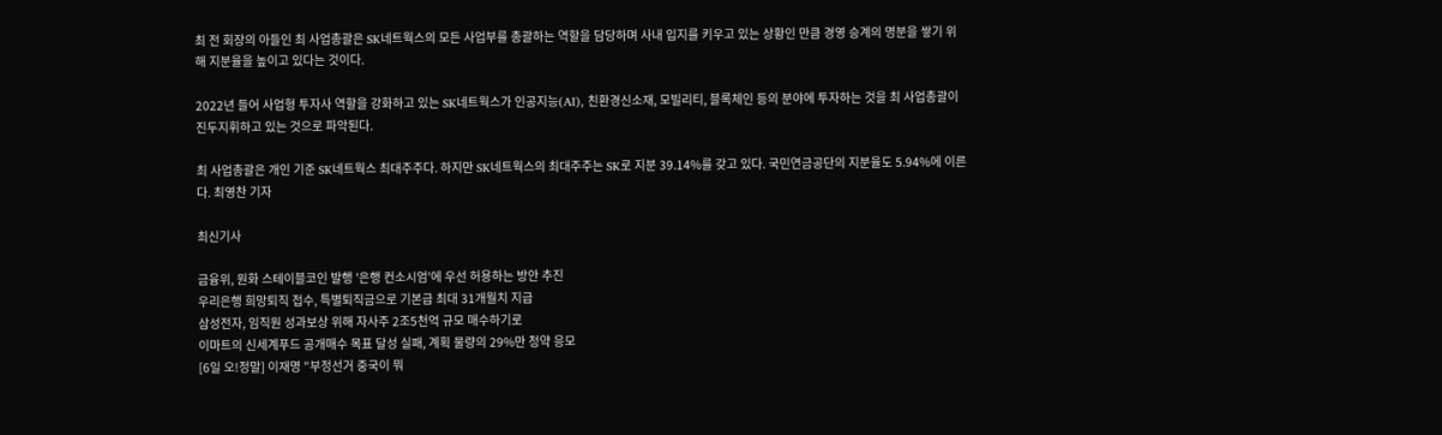최 전 회장의 아들인 최 사업총괄은 SK네트웍스의 모든 사업부를 총괄하는 역할을 담당하며 사내 입지를 키우고 있는 상황인 만큼 경영 승계의 명분을 쌓기 위해 지분율을 높이고 있다는 것이다.

2022년 들어 사업형 투자사 역할을 강화하고 있는 SK네트웍스가 인공지능(AI), 친환경신소재, 모빌리티, 블록체인 등의 분야에 투자하는 것을 최 사업총괄이 진두지휘하고 있는 것으로 파악된다.

최 사업총괄은 개인 기준 SK네트웍스 최대주주다. 하지만 SK네트웍스의 최대주주는 SK로 지분 39.14%를 갖고 있다. 국민연금공단의 지분율도 5.94%에 이른다. 최영찬 기자

최신기사

금융위, 원화 스테이블코인 발행 '은행 컨소시엄'에 우선 허용하는 방안 추진
우리은행 희망퇴직 접수, 특별퇴직금으로 기본급 최대 31개월치 지급
삼성전자, 임직원 성과보상 위해 자사주 2조5천억 규모 매수하기로
이마트의 신세계푸드 공개매수 목표 달성 실패, 계획 물량의 29%만 청약 응모
[6일 오!정말] 이재명 "부정선거 중국이 뭐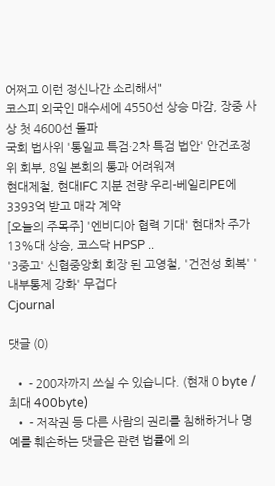어쩌고 이런 정신나간 소리해서"
코스피 외국인 매수세에 4550선 상승 마감, 장중 사상 첫 4600선 돌파
국회 법사위 '통일교 특검·2차 특검 법안' 안건조정위 회부, 8일 본회의 통과 어려워져
현대제철, 현대IFC 지분 전량 우리-베일리PE에 3393억 받고 매각 계약
[오늘의 주목주] '엔비디아 협력 기대' 현대차 주가 13%대 상승, 코스닥 HPSP ..
'3중고' 신협중앙회 회장 된 고영철, '건전성 회복' '내부통제 강화' 무겁다
Cjournal

댓글 (0)

  • - 200자까지 쓰실 수 있습니다. (현재 0 byte / 최대 400byte)
  • - 저작권 등 다른 사람의 권리를 침해하거나 명예를 훼손하는 댓글은 관련 법률에 의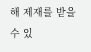해 제재를 받을 수 있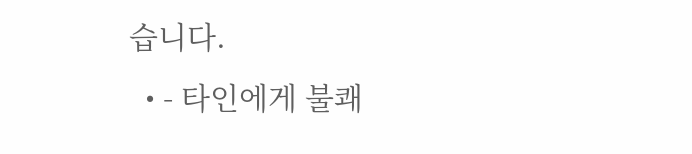습니다.
  • - 타인에게 불쾌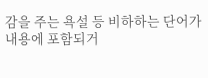감을 주는 욕설 등 비하하는 단어가 내용에 포함되거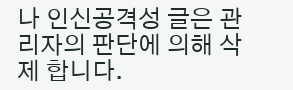나 인신공격성 글은 관리자의 판단에 의해 삭제 합니다.